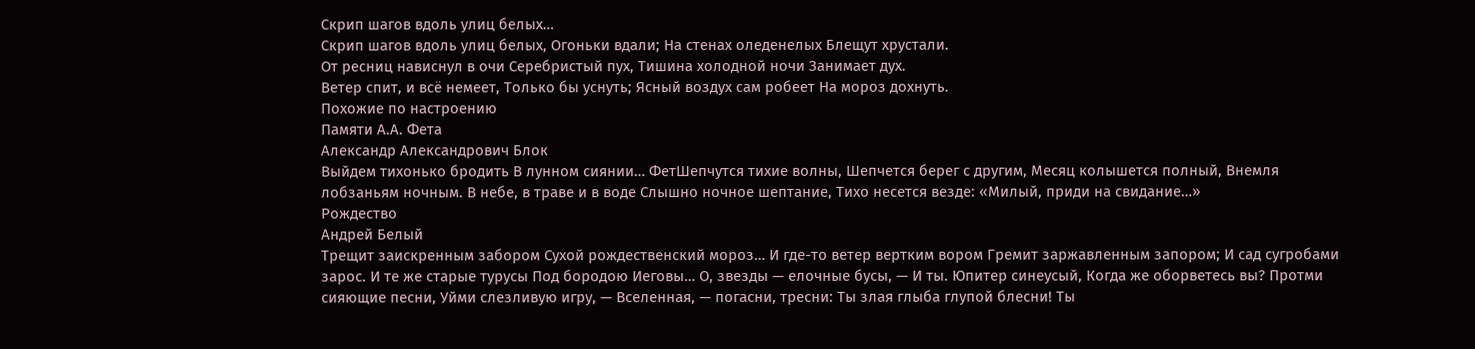Скрип шагов вдоль улиц белых…
Скрип шагов вдоль улиц белых, Огоньки вдали; На стенах оледенелых Блещут хрустали.
От ресниц нависнул в очи Серебристый пух, Тишина холодной ночи Занимает дух.
Ветер спит, и всё немеет, Только бы уснуть; Ясный воздух сам робеет На мороз дохнуть.
Похожие по настроению
Памяти А.А. Фета
Александр Александрович Блок
Выйдем тихонько бродить В лунном сиянии… ФетШепчутся тихие волны, Шепчется берег с другим, Месяц колышется полный, Внемля лобзаньям ночным. В небе, в траве и в воде Слышно ночное шептание, Тихо несется везде: «Милый, приди на свидание…»
Рождество
Андрей Белый
Трещит заискренным забором Сухой рождественский мороз… И где-то ветер вертким вором Гремит заржавленным запором; И сад сугробами зарос. И те же старые турусы Под бородою Иеговы… О, звезды — елочные бусы, — И ты. Юпитер синеусый, Когда же оборветесь вы? Протми сияющие песни, Уйми слезливую игру, — Вселенная, — погасни, тресни: Ты злая глыба глупой блесни! Ты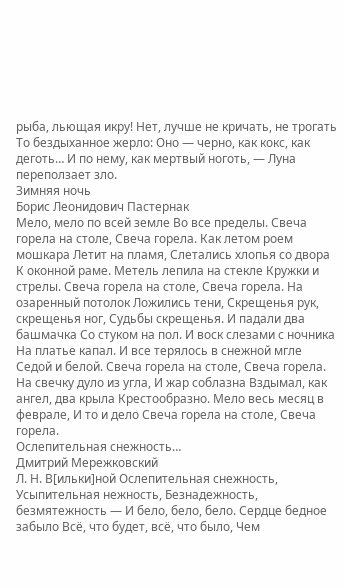рыба, льющая икру! Нет, лучше не кричать, не трогать То бездыханное жерло: Оно — черно, как кокс, как деготь… И по нему, как мертвый ноготь, — Луна переползает зло.
Зимняя ночь
Борис Леонидович Пастернак
Мело, мело по всей земле Во все пределы. Свеча горела на столе, Свеча горела. Как летом роем мошкара Летит на пламя, Слетались хлопья со двора К оконной раме. Метель лепила на стекле Кружки и стрелы. Свеча горела на столе, Свеча горела. На озаренный потолок Ложились тени, Скрещенья рук, скрещенья ног, Судьбы скрещенья. И падали два башмачка Со стуком на пол. И воск слезами с ночника На платье капал. И все терялось в снежной мгле Седой и белой. Свеча горела на столе, Свеча горела. На свечку дуло из угла, И жар соблазна Вздымал, как ангел, два крыла Крестообразно. Мело весь месяц в феврале, И то и дело Свеча горела на столе, Свеча горела.
Ослепительная снежность…
Дмитрий Мережковский
Л. Н. В[ильки]ной Ослепительная снежность, Усыпительная нежность, Безнадежность, безмятежность — И бело, бело, бело. Сердце бедное забыло Всё, что будет, всё, что было, Чем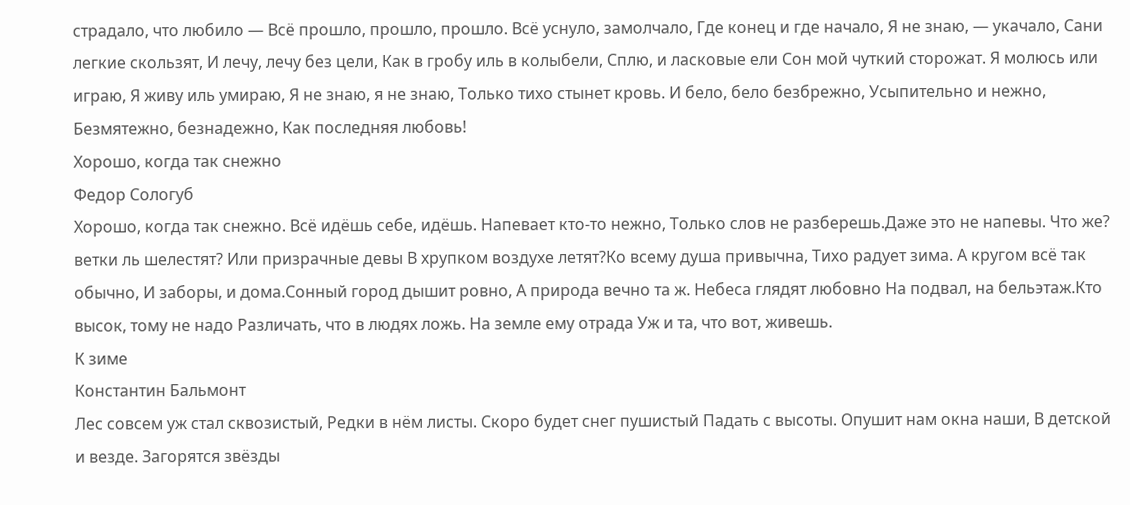страдало, что любило — Всё прошло, прошло, прошло. Всё уснуло, замолчало, Где конец и где начало, Я не знаю, — укачало, Сани легкие скользят, И лечу, лечу без цели, Как в гробу иль в колыбели, Сплю, и ласковые ели Сон мой чуткий сторожат. Я молюсь или играю, Я живу иль умираю, Я не знаю, я не знаю, Только тихо стынет кровь. И бело, бело безбрежно, Усыпительно и нежно, Безмятежно, безнадежно, Как последняя любовь!
Хорошо, когда так снежно
Федор Сологуб
Хорошо, когда так снежно. Всё идёшь себе, идёшь. Напевает кто-то нежно, Только слов не разберешь.Даже это не напевы. Что же? ветки ль шелестят? Или призрачные девы В хрупком воздухе летят?Ко всему душа привычна, Тихо радует зима. А кругом всё так обычно, И заборы, и дома.Сонный город дышит ровно, А природа вечно та ж. Небеса глядят любовно На подвал, на бельэтаж.Кто высок, тому не надо Различать, что в людях ложь. На земле ему отрада Уж и та, что вот, живешь.
К зиме
Константин Бальмонт
Лес совсем уж стал сквозистый, Редки в нём листы. Скоро будет снег пушистый Падать с высоты. Опушит нам окна наши, В детской и везде. Загорятся звёзды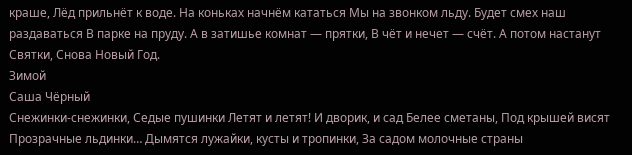краше, Лёд прильнёт к воде. На коньках начнём кататься Мы на звонком льду. Будет смех наш раздаваться В парке на пруду. А в затишье комнат — прятки, В чёт и нечет — счёт. А потом настанут Святки, Снова Новый Год.
Зимой
Саша Чёрный
Снежинки-снежинки, Седые пушинки Летят и летят! И дворик, и сад Белее сметаны, Под крышей висят Прозрачные льдинки… Дымятся лужайки, кусты и тропинки, За садом молочные страны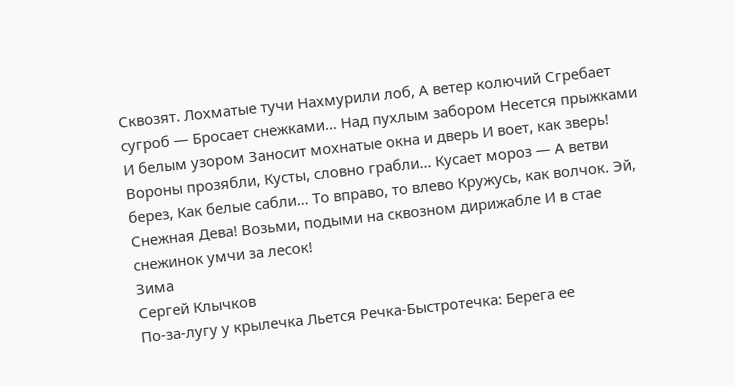Сквозят. Лохматые тучи Нахмурили лоб, А ветер колючий Сгребает сугроб — Бросает снежками… Над пухлым забором Несется прыжками И белым узором Заносит мохнатые окна и дверь И воет, как зверь! Вороны прозябли, Кусты, словно грабли… Кусает мороз — А ветви берез, Как белые сабли… То вправо, то влево Кружусь, как волчок. Эй, Снежная Дева! Возьми, подыми на сквозном дирижабле И в стае снежинок умчи за лесок!
Зима
Сергей Клычков
По-за-лугу у крылечка Льется Речка-Быстротечка: Берега ее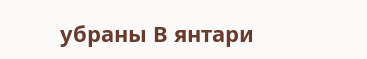убраны В янтари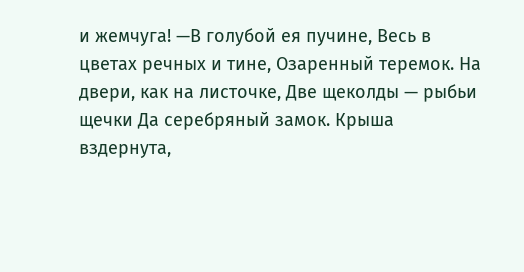и жемчуга! —В голубой ея пучине, Весь в цветах речных и тине, Озаренный теремок. На двери, как на листочке, Две щеколды — рыбьи щечки Да серебряный замок. Крыша вздернута,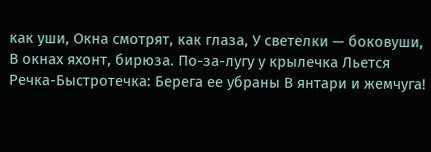как уши, Окна смотрят, как глаза, У светелки — боковуши, В окнах яхонт, бирюза. По-за-лугу у крылечка Льется Речка-Быстротечка: Берега ее убраны В янтари и жемчуга!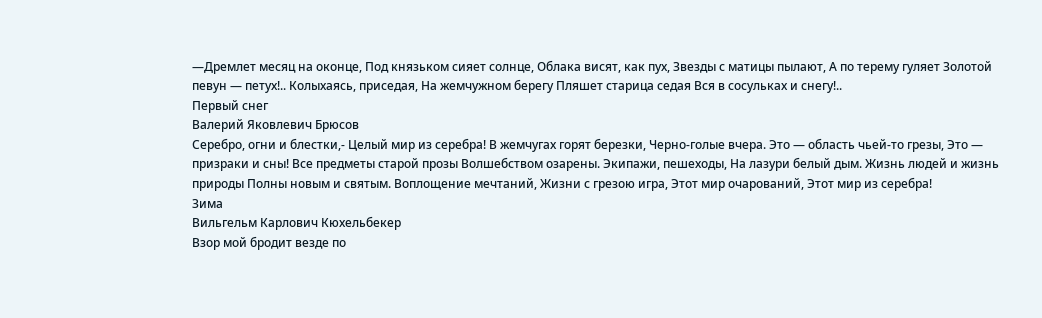—Дремлет месяц на оконце, Под князьком сияет солнце, Облака висят, как пух, Звезды с матицы пылают, А по терему гуляет Золотой певун — петух!.. Колыхаясь, приседая, На жемчужном берегу Пляшет старица седая Вся в сосульках и снегу!..
Первый снег
Валерий Яковлевич Брюсов
Серебро, огни и блестки,- Целый мир из серебра! В жемчугах горят березки, Черно-голые вчера. Это — область чьей-то грезы, Это — призраки и сны! Все предметы старой прозы Волшебством озарены. Экипажи, пешеходы, На лазури белый дым. Жизнь людей и жизнь природы Полны новым и святым. Воплощение мечтаний, Жизни с грезою игра, Этот мир очарований, Этот мир из серебра!
Зима
Вильгельм Карлович Кюхельбекер
Взор мой бродит везде по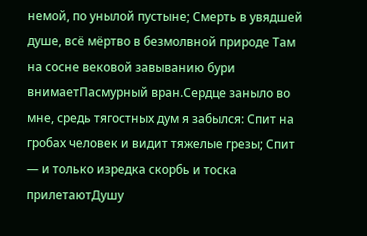немой, по унылой пустыне; Смерть в увядшей душе, всё мёртво в безмолвной природе Там на сосне вековой завыванию бури внимаетПасмурный вран.Сердце заныло во мне, средь тягостных дум я забылся: Спит на гробах человек и видит тяжелые грезы; Спит — и только изредка скорбь и тоска прилетаютДушу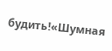будить!«Шумная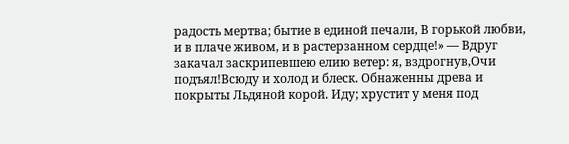радость мертва; бытие в единой печали, В горькой любви, и в плаче живом, и в растерзанном сердце!» — Вдруг закачал заскрипевшею елию ветер: я, вздрогнув,Очи подъял!Всюду и холод и блеск. Обнаженны древа и покрыты Льдяной корой. Иду; хрустит у меня под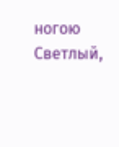ногою Светлый,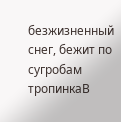безжизненный снег, бежит по сугробам тропинкаВ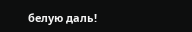белую даль!